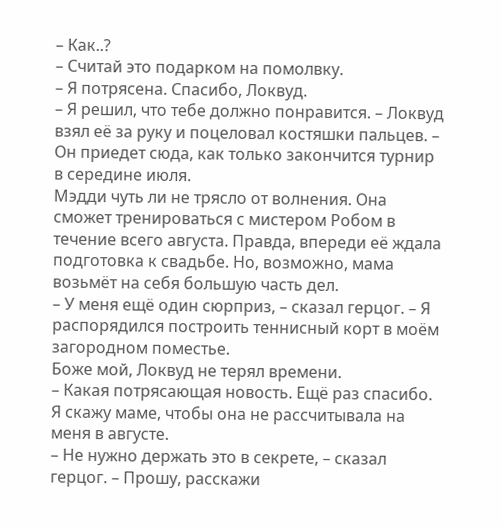– Как..?
– Считай это подарком на помолвку.
– Я потрясена. Спасибо, Локвуд.
– Я решил, что тебе должно понравится. – Локвуд взял её за руку и поцеловал костяшки пальцев. – Он приедет сюда, как только закончится турнир в середине июля.
Мэдди чуть ли не трясло от волнения. Она сможет тренироваться с мистером Робом в течение всего августа. Правда, впереди её ждала подготовка к свадьбе. Но, возможно, мама возьмёт на себя большую часть дел.
– У меня ещё один сюрприз, – сказал герцог. – Я распорядился построить теннисный корт в моём загородном поместье.
Боже мой, Локвуд не терял времени.
– Какая потрясающая новость. Ещё раз спасибо. Я скажу маме, чтобы она не рассчитывала на меня в августе.
– Не нужно держать это в секрете, – сказал герцог. – Прошу, расскажи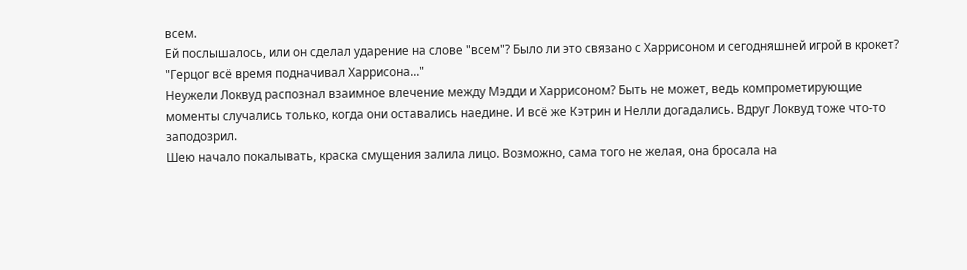всем.
Ей послышалось, или он сделал ударение на слове "всем"? Было ли это связано с Харрисоном и сегодняшней игрой в крокет?
"Герцог всё время подначивал Харрисона..."
Неужели Локвуд распознал взаимное влечение между Мэдди и Харрисоном? Быть не может, ведь компрометирующие моменты случались только, когда они оставались наедине. И всё же Кэтрин и Нелли догадались. Вдруг Локвуд тоже что-то заподозрил.
Шею начало покалывать, краска смущения залила лицо. Возможно, сама того не желая, она бросала на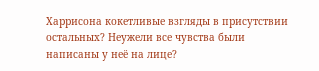Харрисона кокетливые взгляды в присутствии остальных? Неужели все чувства были написаны у неё на лице?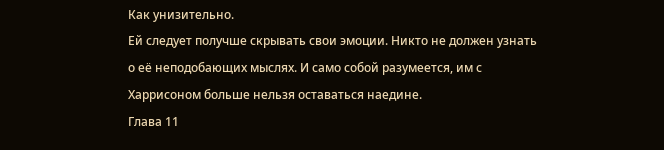Как унизительно.
Ей следует получше скрывать свои эмоции. Никто не должен узнать о её неподобающих мыслях. И само собой разумеется, им с Харрисоном больше нельзя оставаться наедине.
Глава 11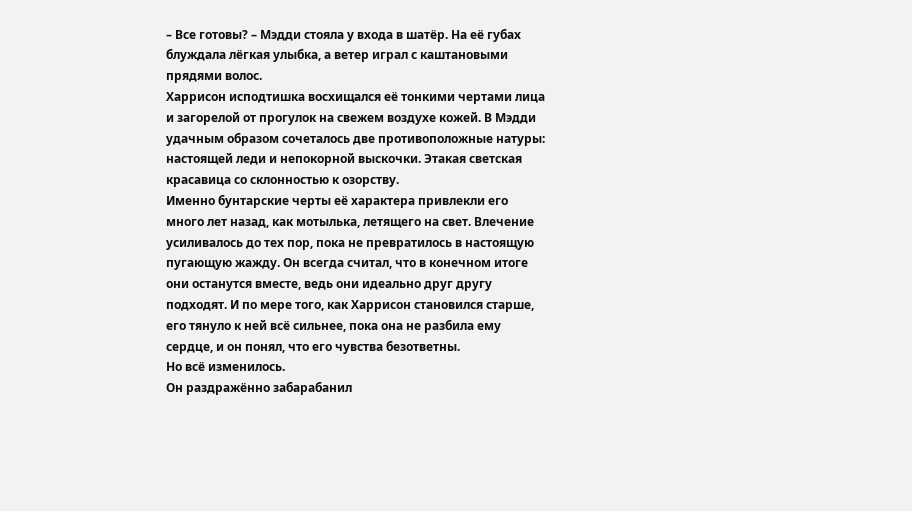– Все готовы? – Мэдди стояла у входа в шатёр. На её губах блуждала лёгкая улыбка, а ветер играл с каштановыми прядями волос.
Харрисон исподтишка восхищался её тонкими чертами лица и загорелой от прогулок на свежем воздухе кожей. В Мэдди удачным образом сочеталось две противоположные натуры: настоящей леди и непокорной выскочки. Этакая светская красавица со склонностью к озорству.
Именно бунтарские черты её характера привлекли его много лет назад, как мотылька, летящего на свет. Влечение усиливалось до тех пор, пока не превратилось в настоящую пугающую жажду. Он всегда считал, что в конечном итоге они останутся вместе, ведь они идеально друг другу подходят. И по мере того, как Харрисон становился старше, его тянуло к ней всё сильнее, пока она не разбила ему сердце, и он понял, что его чувства безответны.
Но всё изменилось.
Он раздражённо забарабанил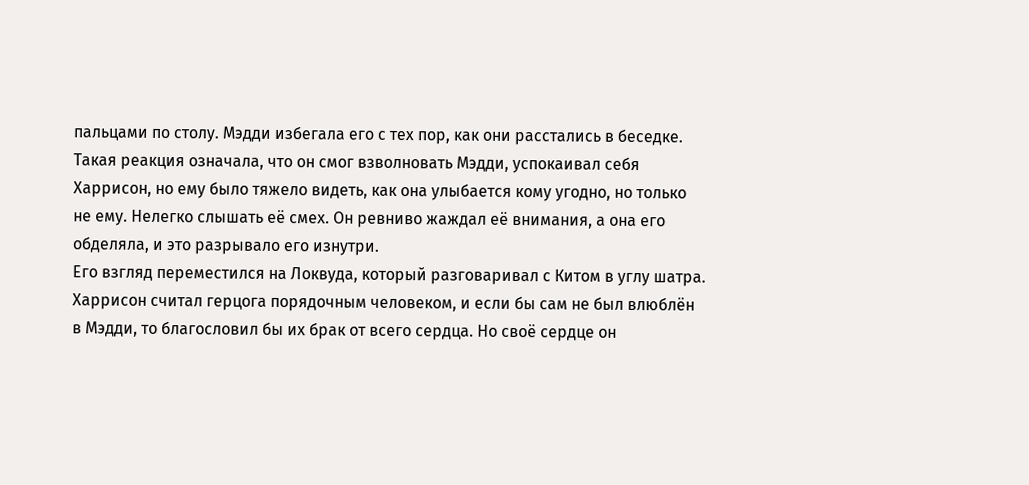пальцами по столу. Мэдди избегала его с тех пор, как они расстались в беседке. Такая реакция означала, что он смог взволновать Мэдди, успокаивал себя Харрисон, но ему было тяжело видеть, как она улыбается кому угодно, но только не ему. Нелегко слышать её смех. Он ревниво жаждал её внимания, а она его обделяла, и это разрывало его изнутри.
Его взгляд переместился на Локвуда, который разговаривал с Китом в углу шатра. Харрисон считал герцога порядочным человеком, и если бы сам не был влюблён в Мэдди, то благословил бы их брак от всего сердца. Но своё сердце он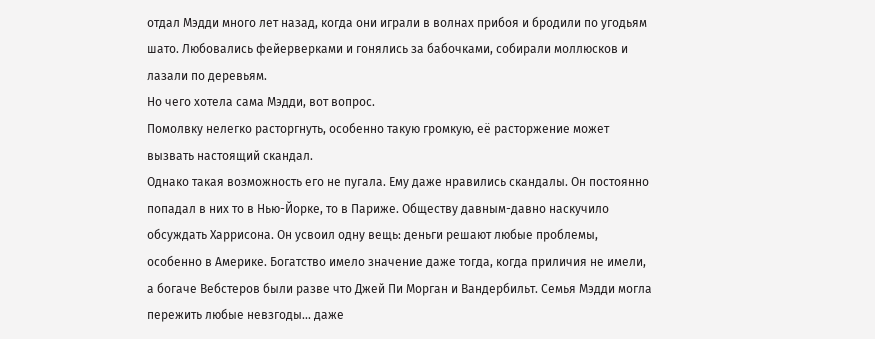отдал Мэдди много лет назад, когда они играли в волнах прибоя и бродили по угодьям шато. Любовались фейерверками и гонялись за бабочками, собирали моллюсков и лазали по деревьям.
Но чего хотела сама Мэдди, вот вопрос.
Помолвку нелегко расторгнуть, особенно такую громкую, её расторжение может вызвать настоящий скандал.
Однако такая возможность его не пугала. Ему даже нравились скандалы. Он постоянно попадал в них то в Нью-Йорке, то в Париже. Обществу давным-давно наскучило обсуждать Харрисона. Он усвоил одну вещь: деньги решают любые проблемы, особенно в Америке. Богатство имело значение даже тогда, когда приличия не имели, а богаче Вебстеров были разве что Джей Пи Морган и Вандербильт. Семья Мэдди могла пережить любые невзгоды... даже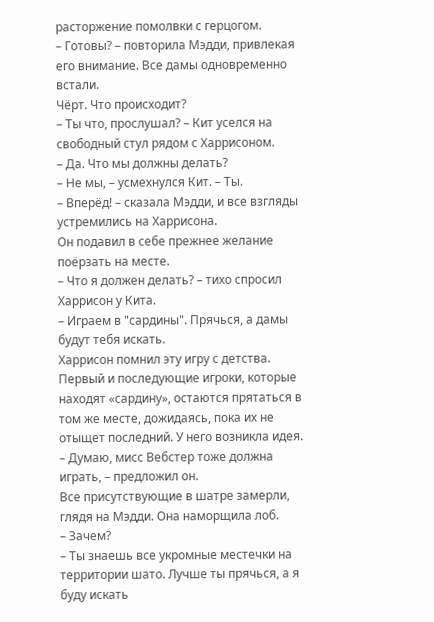расторжение помолвки с герцогом.
– Готовы? – повторила Мэдди, привлекая его внимание. Все дамы одновременно встали.
Чёрт. Что происходит?
– Ты что, прослушал? – Кит уселся на свободный стул рядом с Харрисоном.
– Да. Что мы должны делать?
– Не мы, – усмехнулся Кит. – Ты.
– Вперёд! – сказала Мэдди, и все взгляды устремились на Харрисона.
Он подавил в себе прежнее желание поёрзать на месте.
– Что я должен делать? – тихо спросил Харрисон у Кита.
– Играем в "сардины". Прячься, а дамы будут тебя искать.
Харрисон помнил эту игру с детства. Первый и последующие игроки, которые находят «сардину», остаются прятаться в том же месте, дожидаясь, пока их не отыщет последний. У него возникла идея.
– Думаю, мисс Вебстер тоже должна играть, – предложил он.
Все присутствующие в шатре замерли, глядя на Мэдди. Она наморщила лоб.
– Зачем?
– Ты знаешь все укромные местечки на территории шато. Лучше ты прячься, а я буду искать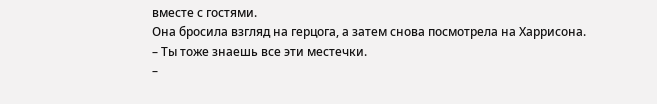вместе с гостями.
Она бросила взгляд на герцога, а затем снова посмотрела на Харрисона.
– Ты тоже знаешь все эти местечки.
–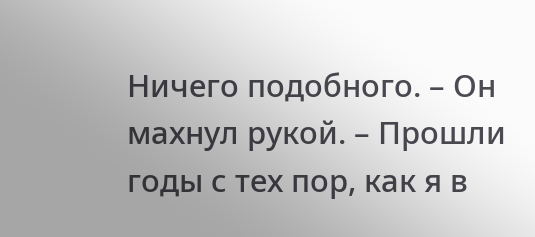Ничего подобного. – Он махнул рукой. – Прошли годы с тех пор, как я в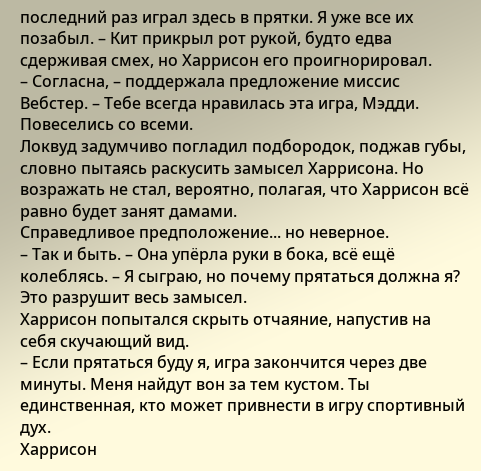последний раз играл здесь в прятки. Я уже все их позабыл. – Кит прикрыл рот рукой, будто едва сдерживая смех, но Харрисон его проигнорировал.
– Согласна, – поддержала предложение миссис Вебстер. – Тебе всегда нравилась эта игра, Мэдди. Повеселись со всеми.
Локвуд задумчиво погладил подбородок, поджав губы, словно пытаясь раскусить замысел Харрисона. Но возражать не стал, вероятно, полагая, что Харрисон всё равно будет занят дамами.
Справедливое предположение... но неверное.
– Так и быть. – Она упёрла руки в бока, всё ещё колеблясь. – Я сыграю, но почему прятаться должна я? Это разрушит весь замысел.
Харрисон попытался скрыть отчаяние, напустив на себя скучающий вид.
– Если прятаться буду я, игра закончится через две минуты. Меня найдут вон за тем кустом. Ты единственная, кто может привнести в игру спортивный дух.
Харрисон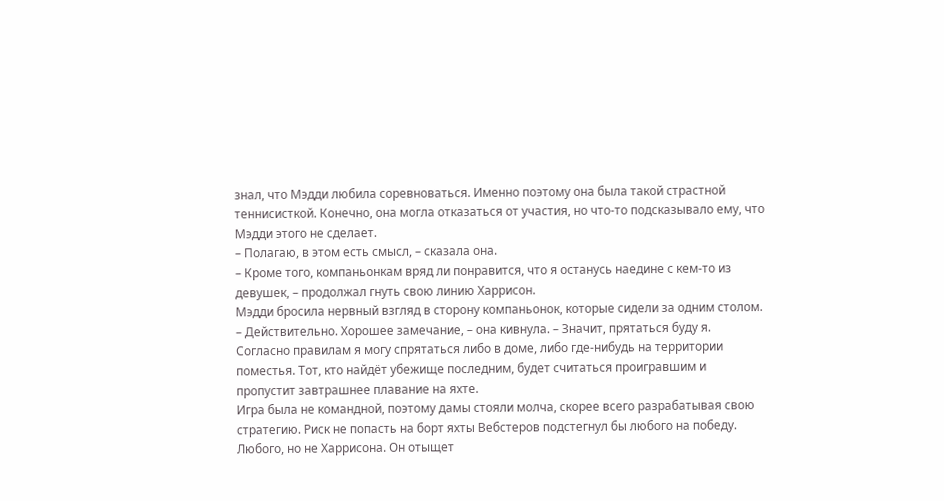знал, что Мэдди любила соревноваться. Именно поэтому она была такой страстной теннисисткой. Конечно, она могла отказаться от участия, но что-то подсказывало ему, что Мэдди этого не сделает.
– Полагаю, в этом есть смысл, – сказала она.
– Кроме того, компаньонкам вряд ли понравится, что я останусь наедине с кем-то из девушек, – продолжал гнуть свою линию Харрисон.
Мэдди бросила нервный взгляд в сторону компаньонок, которые сидели за одним столом.
– Действительно. Хорошее замечание, – она кивнула. – Значит, прятаться буду я. Согласно правилам я могу спрятаться либо в доме, либо где-нибудь на территории поместья. Тот, кто найдёт убежище последним, будет считаться проигравшим и пропустит завтрашнее плавание на яхте.
Игра была не командной, поэтому дамы стояли молча, скорее всего разрабатывая свою стратегию. Риск не попасть на борт яхты Вебстеров подстегнул бы любого на победу.
Любого, но не Харрисона. Он отыщет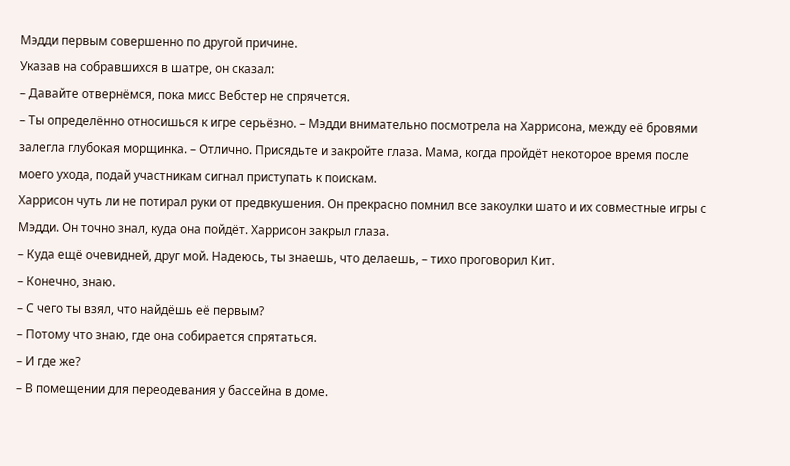Мэдди первым совершенно по другой причине.
Указав на собравшихся в шатре, он сказал:
– Давайте отвернёмся, пока мисс Вебстер не спрячется.
– Ты определённо относишься к игре серьёзно. – Мэдди внимательно посмотрела на Харрисона, между её бровями залегла глубокая морщинка. – Отлично. Присядьте и закройте глаза. Мама, когда пройдёт некоторое время после моего ухода, подай участникам сигнал приступать к поискам.
Харрисон чуть ли не потирал руки от предвкушения. Он прекрасно помнил все закоулки шато и их совместные игры с Мэдди. Он точно знал, куда она пойдёт. Харрисон закрыл глаза.
– Куда ещё очевидней, друг мой. Надеюсь, ты знаешь, что делаешь, – тихо проговорил Кит.
– Конечно, знаю.
– С чего ты взял, что найдёшь её первым?
– Потому что знаю, где она собирается спрятаться.
– И где же?
– В помещении для переодевания у бассейна в доме.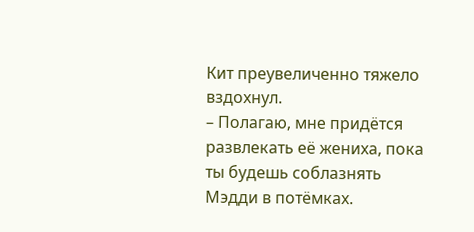Кит преувеличенно тяжело вздохнул.
– Полагаю, мне придётся развлекать её жениха, пока ты будешь соблазнять Мэдди в потёмках.